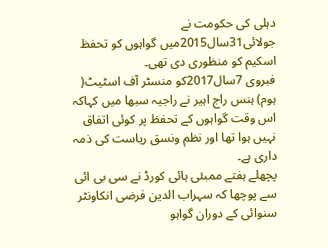دہلی کی حکومت نے جولائی31سال2015میں گواہوں کو تحفظ اسکیم کو منظوری دی تھی۔
فبروی 7سال2017کو منسٹر آف اسٹیٹ( ہوم) ہنس راج اہیر نے راجیہ سبھا میں کہاکہ اس وقت گواہوں کے تحفظ پر کوئی اتفاق نہیں ہوا تھا اور نظم ونسق ریاست کی ذمہ داری ہے۔
پچھلے ہفتے ممبئی ہائی کورڈ نے سی بی ائی سے پوچھا کہ سہراب الدین فرضی انکاونٹر سنوائی کے دوران گواہو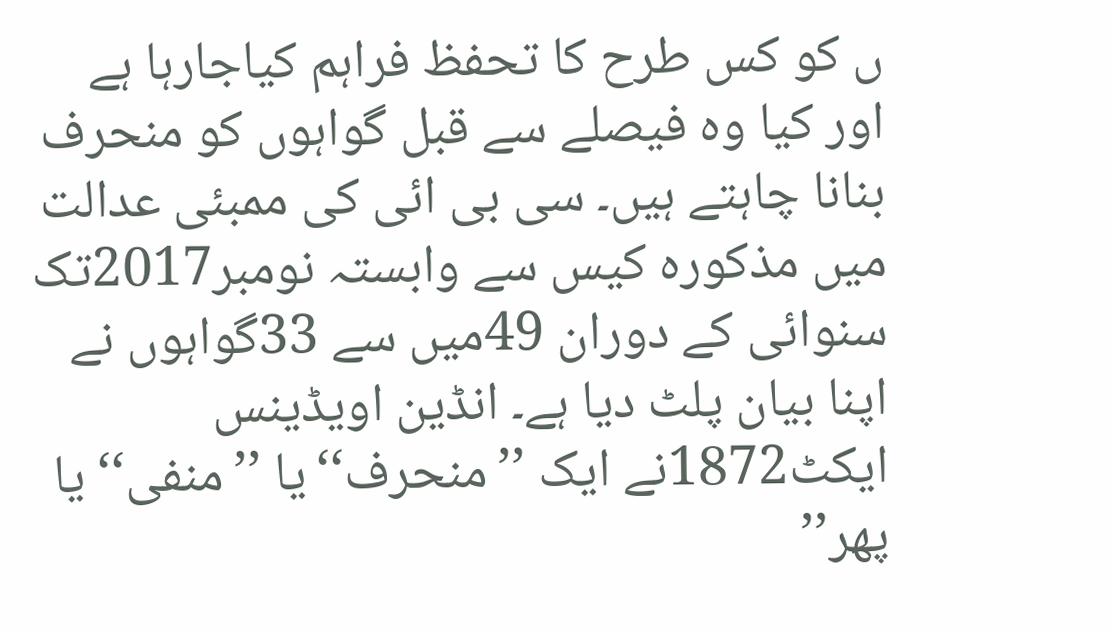ں کو کس طرح کا تحفظ فراہم کیاجارہا ہے اور کیا وہ فیصلے سے قبل گواہوں کو منحرف بنانا چاہتے ہیں۔ سی بی ائی کی ممبئی عدالت میں مذکورہ کیس سے وابستہ نومبر2017تک سنوائی کے دوران 49میں سے 33گواہوں نے اپنا بیان پلٹ دیا ہے۔ انڈین اویڈینس ایکٹ1872نے ایک ’’منحرف‘‘یا ’’منفی‘‘ یا پھر’’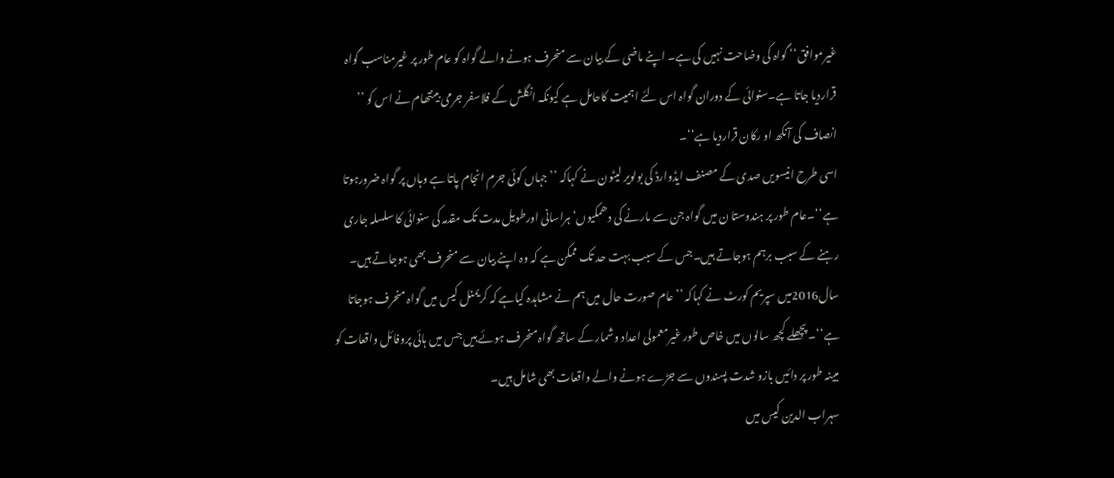غیرموافق‘‘ گواہ کی وضاحت نہیں کی ہے۔ اپنے ماضی کے بیان سے منحرف ہونے والے گواہ کو عام طور پر غیرمناسب گواہ قراردیا جاتا ہے۔سنوائی کے دوران گواہ اس لئے اہمیت کاحامل ہے کیونکہ انگلش کے فلاسفر جرمی بینتھام نے اس کو ’’ انصاف کی آنکھ او رکان قراردیا ہے‘‘۔
اسی طرح انیسویں صدی کے مصنف ایڈوارڈ کی بولویر لیٹون نے کہاکہ ’’ جہاں کوئی جرم انجام پاتا ہے وہاں پر گواہ ضرورہوتا ہے‘‘۔عام طور پر ہندوستا ن میں گواہ جن سے مارنے کی دھمکیوں‘ ہراسانی اورطویل مدت تک مقدمہ کی سنوائی کا سلسلہ جاری رہنے کے سبب برہم ہوجاتے ہیں۔جس کے سبب بہت حد تک ممکن ہے کہ وہ اپنے بیان سے منحرف بھی ہوجاتے ہیں۔
سال2016میں سپریم کورٹ نے کہاکہ ’’ عام صورت حال میں ہم نے مشاہدہ کیاہے کہ کریمنل کیس میں گواہ منحرف ہوجاتا ہے‘‘۔ پچھلے کچھ سالوں میں خاص طور غیرمعمولی اعداد وشمار کے ساتھ گواہ منحرف ہوئے ہیں جس میں ہائی پروفائل واقعات کو مبینہ طور پر دائیں بازو شدت پسندوں سے جڑے ہونے والے واقعات بھی شامل ہیں۔
سہراب الدین کیس میں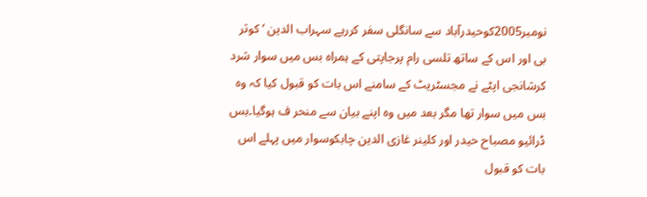نومبر2005کوحیدرآباد سے سانگلی سفر کررہے سہراب الدین ‘ کوثر بی اور اس کے ساتھ تلسی رام پرجاپتی کے ہمراہ بس میں سوار شرد کرشانجی اپٹے نے مجسٹریٹ کے سامنے اس بات کو قبول کیا کہ وہ بس میں سوار تھا مگر بعد میں وہ اپنے بیان سے منحر ف ہوگیا۔بس ڈرائیو مصباح حیدر اور کلینر غازی الدین چابکوسوار میں پہلے اس بات کو قبول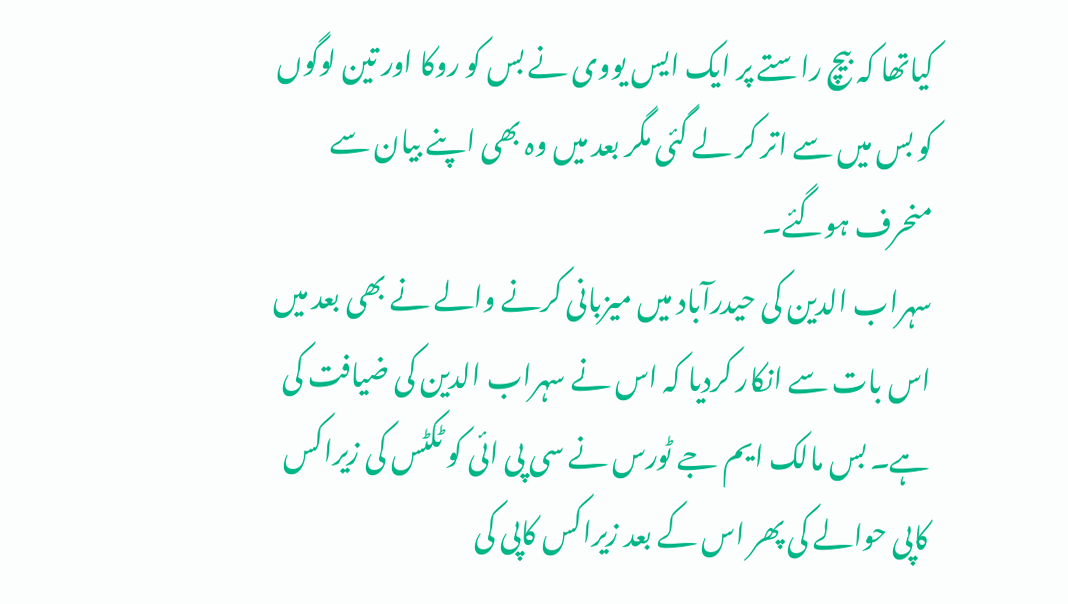کیاتھا کہ بیچ راستے پر ایک ایس یووی نے بس کو روکا اور تین لوگوں کو بس میں سے اتر کر لے گئی مگر بعد میں وہ بھی اپنے بیان سے منحرف ہوگئے۔
سہراب الدین کی حیدرآباد میں میزبانی کرنے والے نے بھی بعد میں اس بات سے انکار کردیا کہ اس نے سہراب الدین کی ضیافت کی ہے۔ بس مالک ایم جے ٹورس نے سی پی ائی کو ٹکٹس کی زیراکس کاپی حوالے کی پھر اس کے بعد زیراکس کاپی کی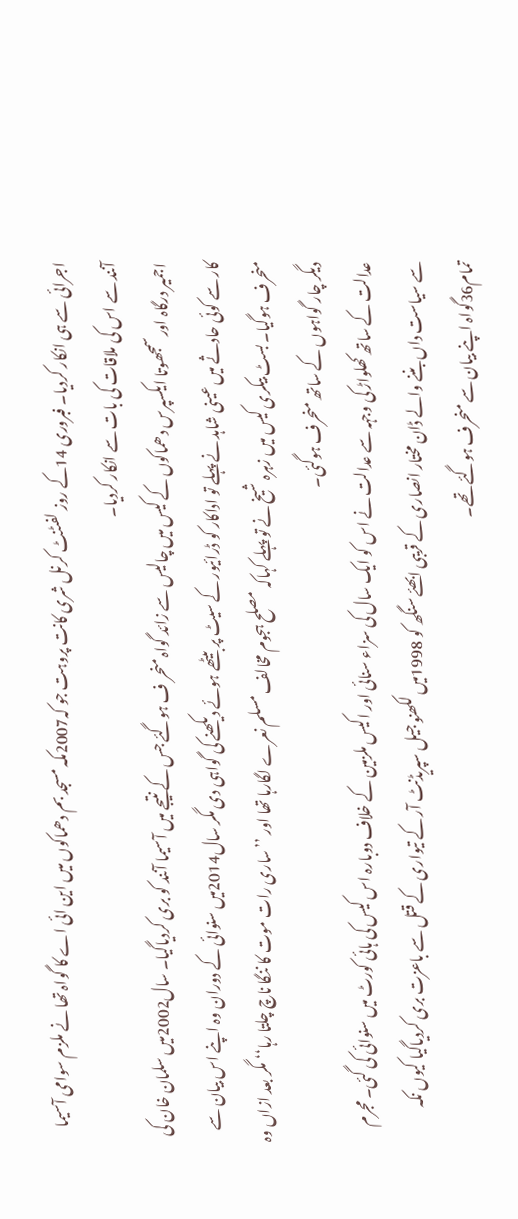اجرائی سے ہی انکار کردیا۔ فبروری 14کے روز لفٹنٹ کرنل شری کانت پروہت جو کہ2007مکہ مسجد بم دھماکوں میں این ائی اے کا گواہ تھا نے ملزم سوامی آسیما آنند سے اس کی ملاقات کی بات سے انکار کردیا۔
اجمیر درگاہ اور سمجھوتا ایکسپرس دھماکوں کے کیس میں چالیس سے زائد گواہ منحر ف ہوگئے جس کے نتیجے میں آسیما آنند کو بری کردیاگیا۔ سال2002میں سلمان خان کی کار سے کوئی حادثے میں عینی شاہد نے پہلے تو اداکار کو ڈرائیور کے سیٹ پر بیٹھے ہوئے دیکھنے کی گواہی دی مگر سال2014میں سنوائی کے دوران وہ اپنے اس بیان سے منحرف ہوگیا۔ بسٹ بیکری کیس میں زہرہ شیخ نے تو پہلے کہاکہ مصلح ہجوم مخالف مسلم نعرے لگارہا تھا اور ’’ ساری رات موت کا ننگا ناچ چلتا رہا‘‘ مگر بعد ازاں وہ دیگر چار گواہوں کے ساتھ منحرف ہوگئی۔
عدالت کے ساتھ کھلواڑ کی وجہہ سے عدالت نے اس کو ایک سال کی سزاء سنائی اور اکیس ملزمین کے خلاف دوبارہ اس کیس کی ہائی کورٹ میں سنوائی کی گئی۔ مجرم سے سیاست داں بننے والے ڈان مختار انصاری کے قریبی ابھئے سنگھ کو 1998میں لکھنو جیل سپریڈنٹ آر کے تیواری کے قتل سے باعزت بری کردیاگیا کیوں نکہ تمام36گواہ اپنے بیان سے منحرف ہوگئے تھے۔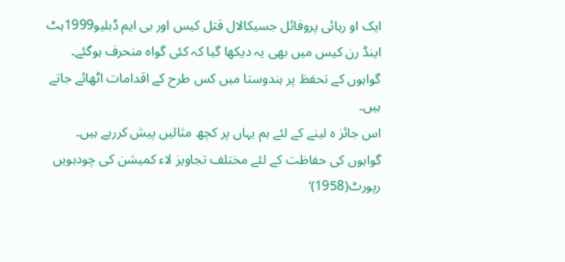ایک او رہائی پروفائل جسیکالال قتل کیس اور بی ایم ڈبلیو1999ہٹ اینڈ رن کیس میں بھی یہ دیکھا گیا کہ کئی گواہ منحرف ہوگئے۔ گواہوں کے تحفظ پر ہندوستا میں کس طرح کے اقدامات اٹھائے جاتے ہیں۔
اس جائز ہ لینے کے لئے ہم یہاں پر کچھ مثالیں پیش کررہے ہیں۔ گواہوں کی حفاظت کے لئے مختلف تجاویز لاء کمیشن کی چودہویں رپورٹ(1958)‘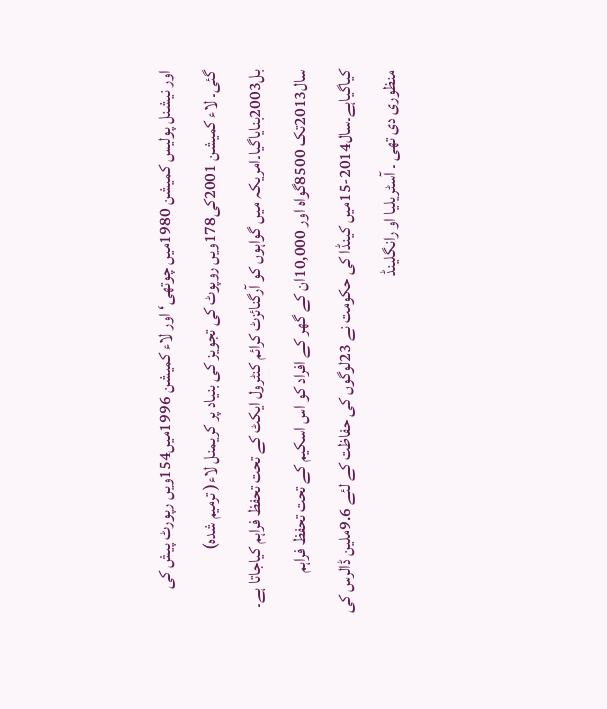اور نیشنل پولیس کمیشن 1980میں چوتھی‘ اور لاء کمیشن 1996میں154ویں رپورٹ پیش کی گئی۔ لاء کمیشن 2001کی178ویں روپوٹ کی تجویز کی بنیاد پر کریمنل لاء( ترمیم شدہ) بل2003بنایاگیا۔امریکہ میں گواہوں کو آرگنائزٹ کرائم کنٹرول ایکٹ کے تحت تحفظ فراہم کیاجاتا ہے۔
سال2013تک 8500گواہ اور 10,000ان کے گھر کے افراد کو اس اسکیم کے تحت تحفظ فراہم کیاگیاہے۔سال2014-15میں کینڈا کی حکومت نے 23لوگوں کی حفاظت کے لئے 9.6ملین ڈالرس کی منظوری دی تھی ۔ آسٹریلیا او رانگلینڈ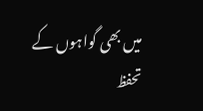میں بھی گواہوں کے تحفظ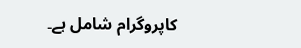کاپروگرام شامل ہے۔